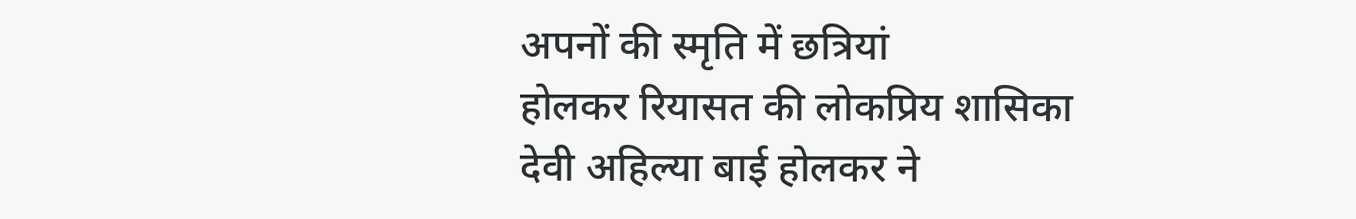अपनों की स्मृति में छत्रियां
होलकर रियासत की लोकप्रिय शासिका देवी अहिल्या बाई होलकर ने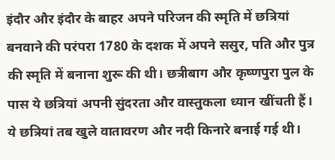इंदौर और इंदौर के बाहर अपने परिजन की स्मृति में छत्रियां बनवाने की परंपरा 1780 के दशक में अपने ससुर, पति और पुत्र की स्मृति में बनाना शुरू की थी। छत्रीबाग और कृष्णपुरा पुल के पास ये छत्रियां अपनी सुंदरता और वास्तुकला ध्यान खींचती हैं। ये छत्रियां तब खुले वातावरण और नदी किनारे बनाई गई थी।